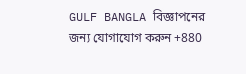GULF BANGLA বিজ্ঞাপনের জন্য যোগাযোগ করুন +880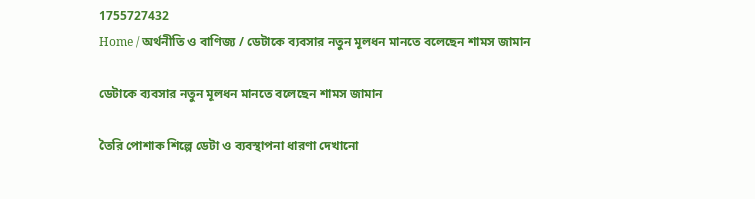1755727432
Home / অর্থনীতি ও বাণিজ্য / ডেটাকে ব্যবসার নতুন মূলধন মানতে বলেছেন শামস জামান

ডেটাকে ব্যবসার নতুন মূলধন মানতে বলেছেন শামস জামান

তৈরি পোশাক শিল্পে ডেটা ও ব্যবস্থাপনা ধারণা দেখানো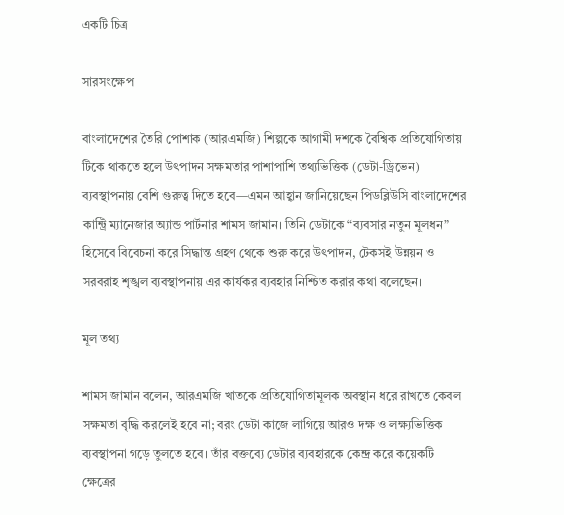একটি চিত্র

সারসংক্ষেপ

বাংলাদেশের তৈরি পোশাক (আরএমজি) শিল্পকে আগামী দশকে বৈশ্বিক প্রতিযোগিতায় টিকে থাকতে হলে উৎপাদন সক্ষমতার পাশাপাশি তথ্যভিত্তিক (ডেটা-ড্রিভেন) ব্যবস্থাপনায় বেশি গুরুত্ব দিতে হবে—এমন আহ্বান জানিয়েছেন পিডব্লিউসি বাংলাদেশের কান্ট্রি ম্যানেজার অ্যান্ড পার্টনার শামস জামান। তিনি ডেটাকে “ব্যবসার নতুন মূলধন” হিসেবে বিবেচনা করে সিদ্ধান্ত গ্রহণ থেকে শুরু করে উৎপাদন, টেকসই উন্নয়ন ও সরবরাহ শৃঙ্খল ব্যবস্থাপনায় এর কার্যকর ব্যবহার নিশ্চিত করার কথা বলেছেন।

মূল তথ্য

শামস জামান বলেন, আরএমজি খাতকে প্রতিযোগিতামূলক অবস্থান ধরে রাখতে কেবল সক্ষমতা বৃদ্ধি করলেই হবে না; বরং ডেটা কাজে লাগিয়ে আরও দক্ষ ও লক্ষ্যভিত্তিক ব্যবস্থাপনা গড়ে তুলতে হবে। তাঁর বক্তব্যে ডেটার ব্যবহারকে কেন্দ্র করে কয়েকটি ক্ষেত্রের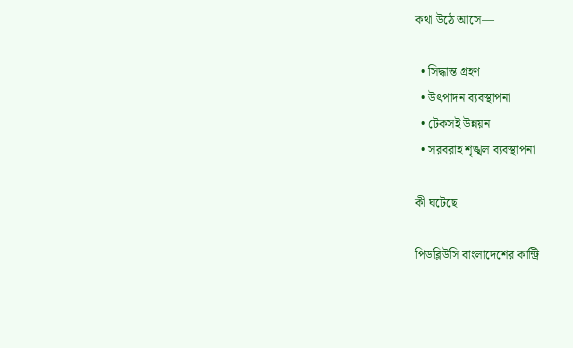কথা উঠে আসে—

  • সিদ্ধান্ত গ্রহণ
  • উৎপাদন ব্যবস্থাপনা
  • টেকসই উন্নয়ন
  • সরবরাহ শৃঙ্খল ব্যবস্থাপনা

কী ঘটেছে

পিডব্লিউসি বাংলাদেশের কান্ট্রি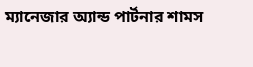ম্যানেজার অ্যান্ড পার্টনার শামস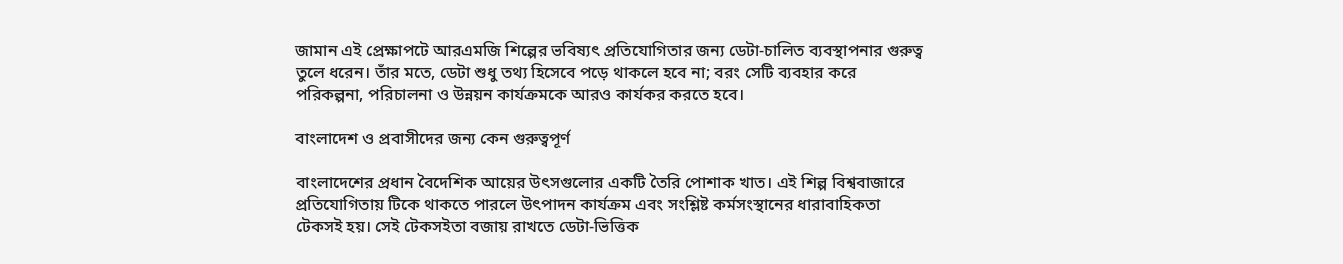জামান এই প্রেক্ষাপটে আরএমজি শিল্পের ভবিষ্যৎ প্রতিযোগিতার জন্য ডেটা-চালিত ব্যবস্থাপনার গুরুত্ব তুলে ধরেন। তাঁর মতে, ডেটা শুধু তথ্য হিসেবে পড়ে থাকলে হবে না; বরং সেটি ব্যবহার করে পরিকল্পনা, পরিচালনা ও উন্নয়ন কার্যক্রমকে আরও কার্যকর করতে হবে।

বাংলাদেশ ও প্রবাসীদের জন্য কেন গুরুত্বপূর্ণ

বাংলাদেশের প্রধান বৈদেশিক আয়ের উৎসগুলোর একটি তৈরি পোশাক খাত। এই শিল্প বিশ্ববাজারে প্রতিযোগিতায় টিকে থাকতে পারলে উৎপাদন কার্যক্রম এবং সংশ্লিষ্ট কর্মসংস্থানের ধারাবাহিকতা টেকসই হয়। সেই টেকসইতা বজায় রাখতে ডেটা-ভিত্তিক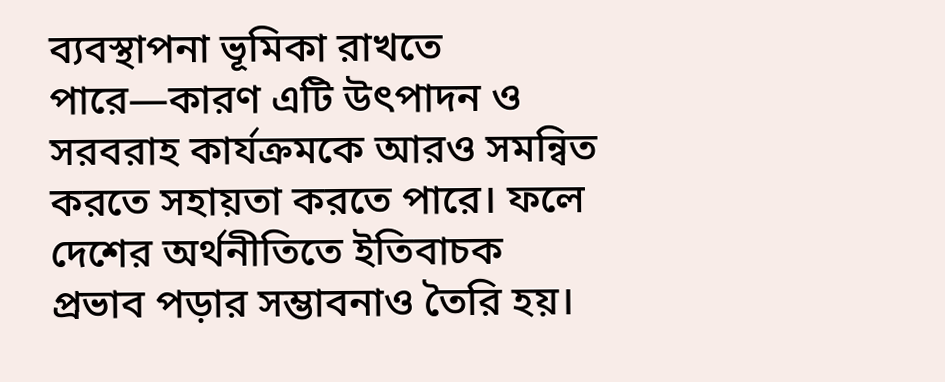ব্যবস্থাপনা ভূমিকা রাখতে পারে—কারণ এটি উৎপাদন ও সরবরাহ কার্যক্রমকে আরও সমন্বিত করতে সহায়তা করতে পারে। ফলে দেশের অর্থনীতিতে ইতিবাচক প্রভাব পড়ার সম্ভাবনাও তৈরি হয়।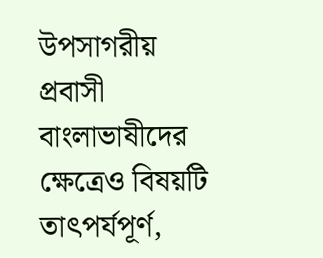উপসাগরীয় প্রবাসী বাংলাভাষীদের ক্ষেত্রেও বিষয়টি তাৎপর্যপূর্ণ,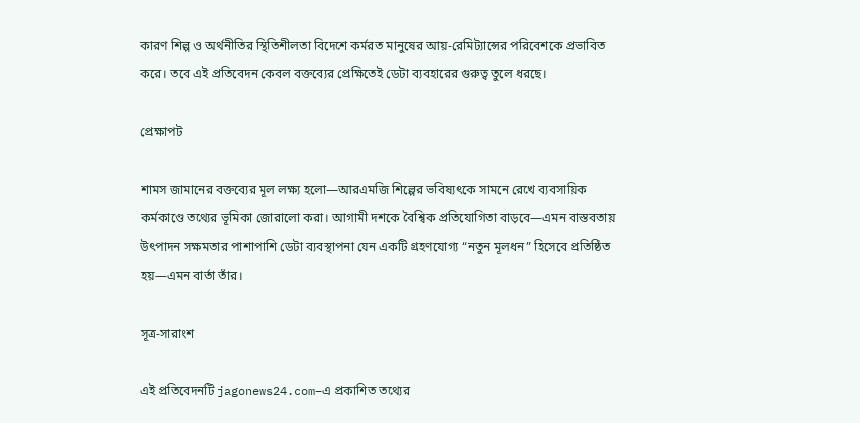কারণ শিল্প ও অর্থনীতির স্থিতিশীলতা বিদেশে কর্মরত মানুষের আয়-রেমিট্যান্সের পরিবেশকে প্রভাবিত করে। তবে এই প্রতিবেদন কেবল বক্তব্যের প্রেক্ষিতেই ডেটা ব্যবহারের গুরুত্ব তুলে ধরছে।

প্রেক্ষাপট

শামস জামানের বক্তব্যের মূল লক্ষ্য হলো—আরএমজি শিল্পের ভবিষ্যৎকে সামনে রেখে ব্যবসায়িক কর্মকাণ্ডে তথ্যের ভূমিকা জোরালো করা। আগামী দশকে বৈশ্বিক প্রতিযোগিতা বাড়বে—এমন বাস্তবতায় উৎপাদন সক্ষমতার পাশাপাশি ডেটা ব্যবস্থাপনা যেন একটি গ্রহণযোগ্য “নতুন মূলধন” হিসেবে প্রতিষ্ঠিত হয়—এমন বার্তা তাঁর।

সূত্র-সারাংশ

এই প্রতিবেদনটি jagonews24.com–এ প্রকাশিত তথ্যের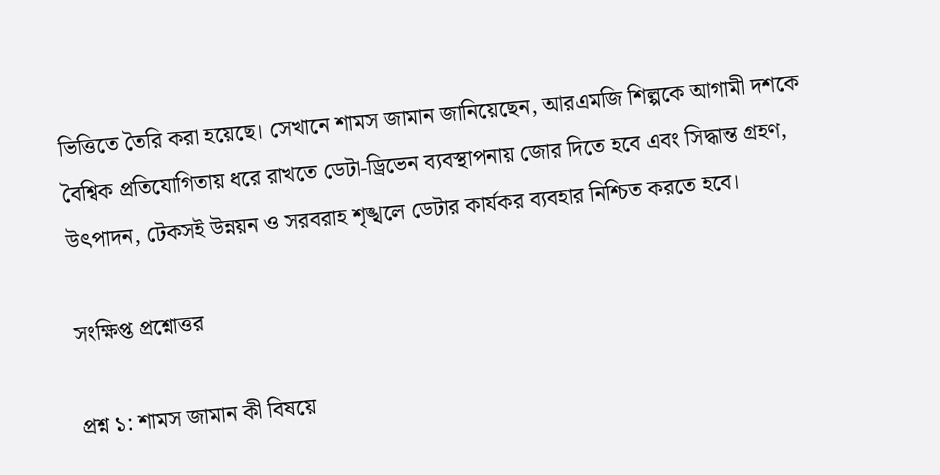ভিত্তিতে তৈরি করা হয়েছে। সেখানে শামস জামান জানিয়েছেন, আরএমজি শিল্পকে আগামী দশকে বৈশ্বিক প্রতিযোগিতায় ধরে রাখতে ডেটা-ড্রিভেন ব্যবস্থাপনায় জোর দিতে হবে এবং সিদ্ধান্ত গ্রহণ, উৎপাদন, টেকসই উন্নয়ন ও সরবরাহ শৃঙ্খলে ডেটার কার্যকর ব্যবহার নিশ্চিত করতে হবে।

সংক্ষিপ্ত প্রশ্নোত্তর

প্রশ্ন ১: শামস জামান কী বিষয়ে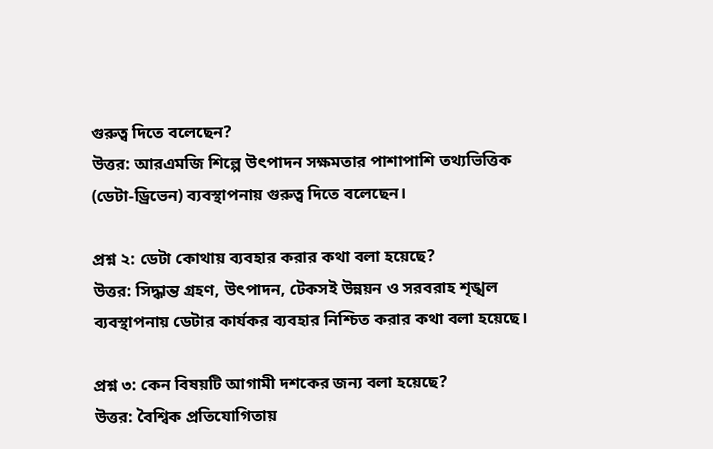গুরুত্ব দিতে বলেছেন?
উত্তর: আরএমজি শিল্পে উৎপাদন সক্ষমতার পাশাপাশি তথ্যভিত্তিক (ডেটা-ড্রিভেন) ব্যবস্থাপনায় গুরুত্ব দিতে বলেছেন।

প্রশ্ন ২: ডেটা কোথায় ব্যবহার করার কথা বলা হয়েছে?
উত্তর: সিদ্ধান্ত গ্রহণ, উৎপাদন, টেকসই উন্নয়ন ও সরবরাহ শৃঙ্খল ব্যবস্থাপনায় ডেটার কার্যকর ব্যবহার নিশ্চিত করার কথা বলা হয়েছে।

প্রশ্ন ৩: কেন বিষয়টি আগামী দশকের জন্য বলা হয়েছে?
উত্তর: বৈশ্বিক প্রতিযোগিতায়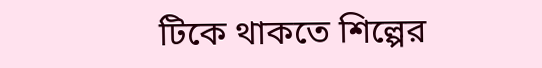টিকে থাকতে শিল্পের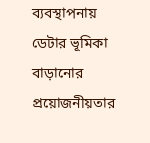ব্যবস্থাপনায় ডেটার ভূমিকা বাড়ানোর প্রয়োজনীয়তার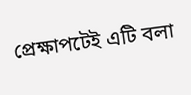প্রেক্ষাপটেই এটি বলা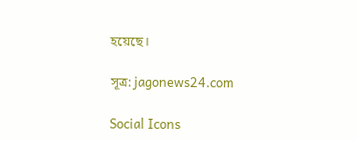হয়েছে।

সূত্র: jagonews24.com

Social Icons